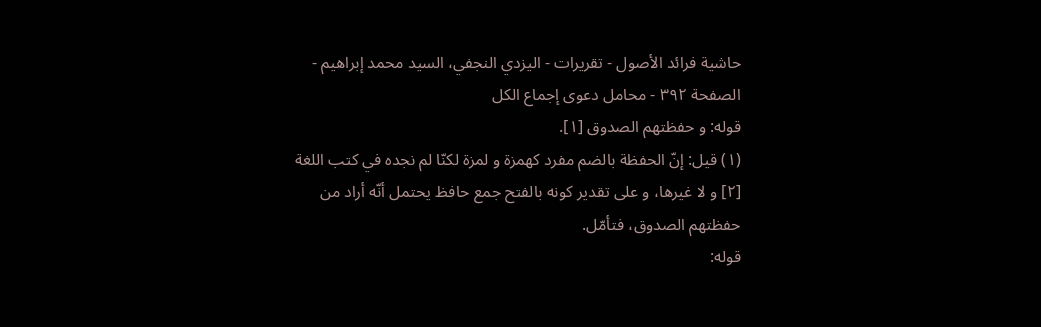حاشية فرائد الأصول - تقريرات - اليزدي النجفي، السيد محمد إبراهيم - الصفحة ٣٩٢ - محامل دعوى إجماع الكل
قوله: و حفظتهم الصدوق [١].
(١) قيل: إنّ الحفظة بالضم مفرد كهمزة و لمزة لكنّا لم نجده في كتب اللغة [٢] و لا غيرها، و على تقدير كونه بالفتح جمع حافظ يحتمل أنّه أراد من حفظتهم الصدوق، فتأمّل.
قوله: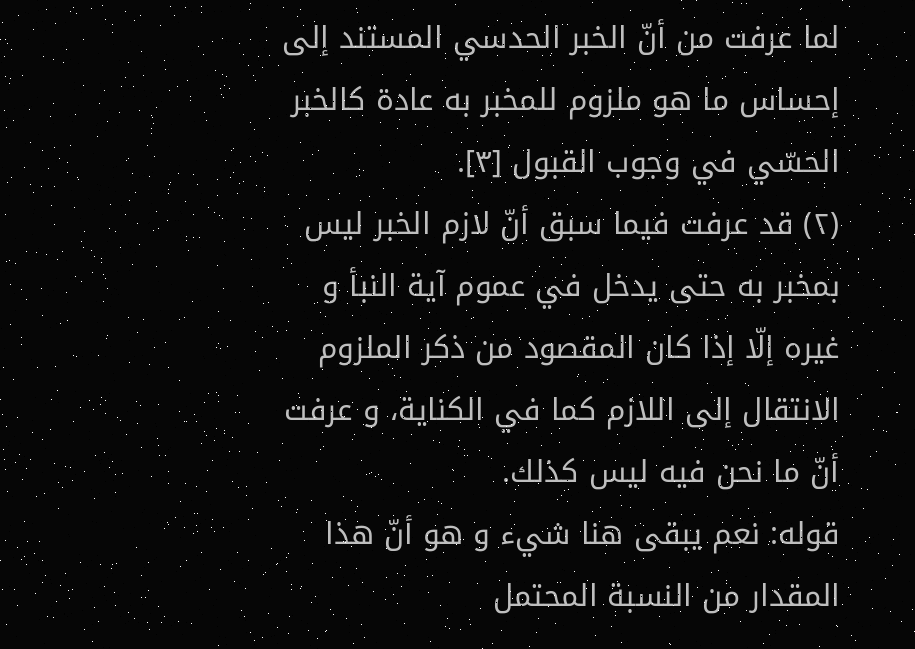لما عرفت من أنّ الخبر الحدسي المستند إلى إحساس ما هو ملزوم للمخبر به عادة كالخبر الحسّي في وجوب القبول [٣].
(٢) قد عرفت فيما سبق أنّ لازم الخبر ليس بمخبر به حتى يدخل في عموم آية النبأ و غيره إلّا إذا كان المقصود من ذكر الملزوم الانتقال إلى اللازم كما في الكناية، و عرفت أنّ ما نحن فيه ليس كذلك.
قوله: نعم يبقى هنا شيء و هو أنّ هذا المقدار من النسبة المحتمل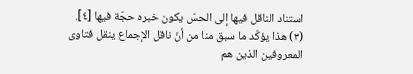استناد الناقل فيها إلى الحسّ يكون خبره حجّة فيها [٤].
(٣) هذا يؤكّد ما سبق منا من أنّ ناقل الإجماع ينقل فتاوى المعروفين الذين هم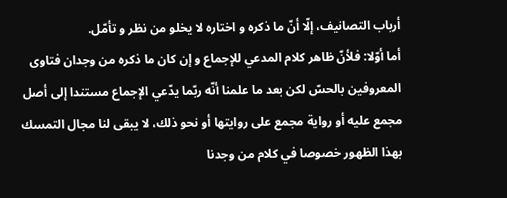أرباب التصانيف، إلّا أنّ ما ذكره و اختاره لا يخلو من نظر و تأمّل.
أما أوّلا: فلأنّ ظاهر كلام المدعي للإجماع و إن كان ما ذكره من وجدان فتاوى المعروفين بالحسّ لكن بعد ما علمنا أنّه ربّما يدّعي الإجماع مستندا إلى أصل مجمع عليه أو رواية مجمع على روايتها أو نحو ذلك، لا يبقى لنا مجال التمسك بهذا الظهور خصوصا في كلام من وجدنا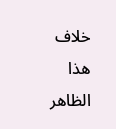خلاف هذا الظاهر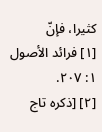كثيرا، فإنّ
[١] فرائد الأصول ١: ٢٠٧.
[٢] [ذكره تاج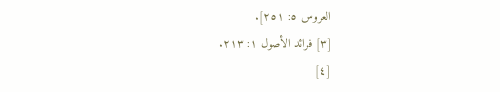العروس ٥: ٢٥١].
[٣] فرائد الأصول ١: ٢١٣.
[٤]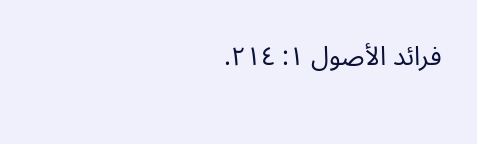فرائد الأصول ١: ٢١٤.